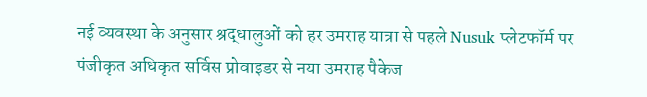नई व्यवस्था के अनुसार श्रद्धालुओं को हर उमराह यात्रा से पहले Nusuk प्लेटफॉर्म पर पंजीकृत अधिकृत सर्विस प्रोवाइडर से नया उमराह पैकेज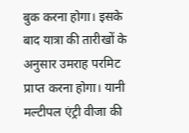बुक करना होगा। इसके बाद यात्रा की तारीखों के अनुसार उमराह परमिट प्राप्त करना होगा। यानी मल्टीपल एंट्री वीजा की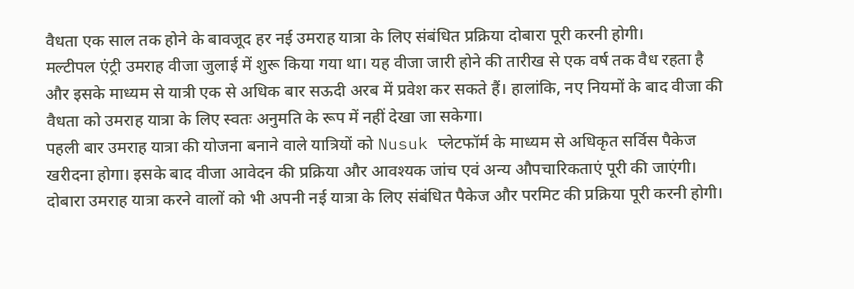वैधता एक साल तक होने के बावजूद हर नई उमराह यात्रा के लिए संबंधित प्रक्रिया दोबारा पूरी करनी होगी।
मल्टीपल एंट्री उमराह वीजा जुलाई में शुरू किया गया था। यह वीजा जारी होने की तारीख से एक वर्ष तक वैध रहता है और इसके माध्यम से यात्री एक से अधिक बार सऊदी अरब में प्रवेश कर सकते हैं। हालांकि, नए नियमों के बाद वीजा की वैधता को उमराह यात्रा के लिए स्वतः अनुमति के रूप में नहीं देखा जा सकेगा।
पहली बार उमराह यात्रा की योजना बनाने वाले यात्रियों को Nusuk प्लेटफॉर्म के माध्यम से अधिकृत सर्विस पैकेज खरीदना होगा। इसके बाद वीजा आवेदन की प्रक्रिया और आवश्यक जांच एवं अन्य औपचारिकताएं पूरी की जाएंगी। दोबारा उमराह यात्रा करने वालों को भी अपनी नई यात्रा के लिए संबंधित पैकेज और परमिट की प्रक्रिया पूरी करनी होगी।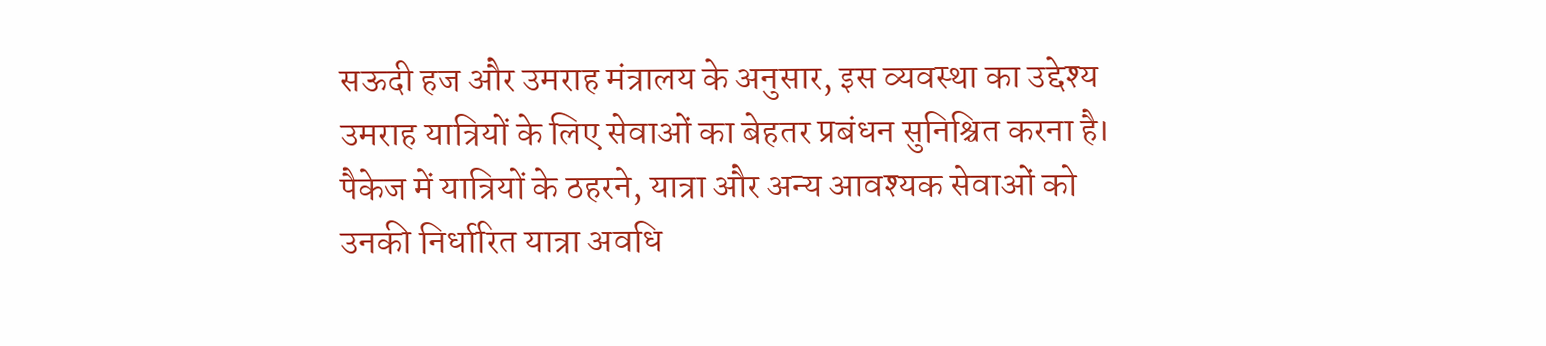सऊदी हज और उमराह मंत्रालय के अनुसार, इस व्यवस्था का उद्देश्य उमराह यात्रियों के लिए सेवाओं का बेहतर प्रबंधन सुनिश्चित करना है। पैकेज में यात्रियों के ठहरने, यात्रा और अन्य आवश्यक सेवाओं को उनकी निर्धारित यात्रा अवधि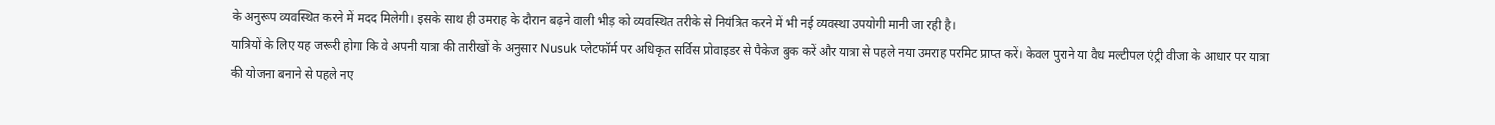के अनुरूप व्यवस्थित करने में मदद मिलेगी। इसके साथ ही उमराह के दौरान बढ़ने वाली भीड़ को व्यवस्थित तरीके से नियंत्रित करने में भी नई व्यवस्था उपयोगी मानी जा रही है।
यात्रियों के लिए यह जरूरी होगा कि वे अपनी यात्रा की तारीखों के अनुसार Nusuk प्लेटफॉर्म पर अधिकृत सर्विस प्रोवाइडर से पैकेज बुक करें और यात्रा से पहले नया उमराह परमिट प्राप्त करें। केवल पुराने या वैध मल्टीपल एंट्री वीजा के आधार पर यात्रा की योजना बनाने से पहले नए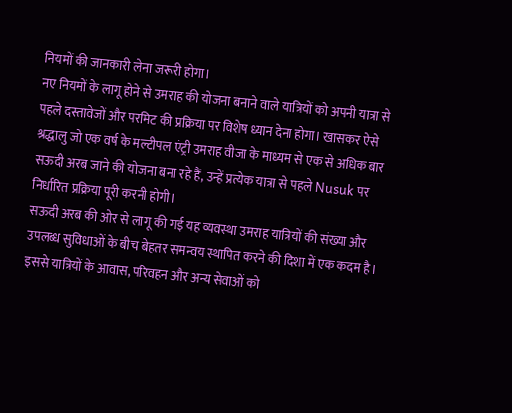नियमों की जानकारी लेना जरूरी होगा।
नए नियमों के लागू होने से उमराह की योजना बनाने वाले यात्रियों को अपनी यात्रा से पहले दस्तावेजों और परमिट की प्रक्रिया पर विशेष ध्यान देना होगा। खासकर ऐसे श्रद्धालु जो एक वर्ष के मल्टीपल एंट्री उमराह वीजा के माध्यम से एक से अधिक बार सऊदी अरब जाने की योजना बना रहे हैं, उन्हें प्रत्येक यात्रा से पहले Nusuk पर निर्धारित प्रक्रिया पूरी करनी होगी।
सऊदी अरब की ओर से लागू की गई यह व्यवस्था उमराह यात्रियों की संख्या और उपलब्ध सुविधाओं के बीच बेहतर समन्वय स्थापित करने की दिशा में एक कदम है। इससे यात्रियों के आवास, परिवहन और अन्य सेवाओं को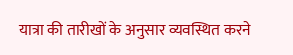यात्रा की तारीखों के अनुसार व्यवस्थित करने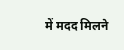में मदद मिलने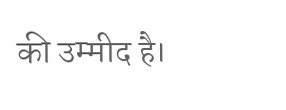की उम्मीद है।